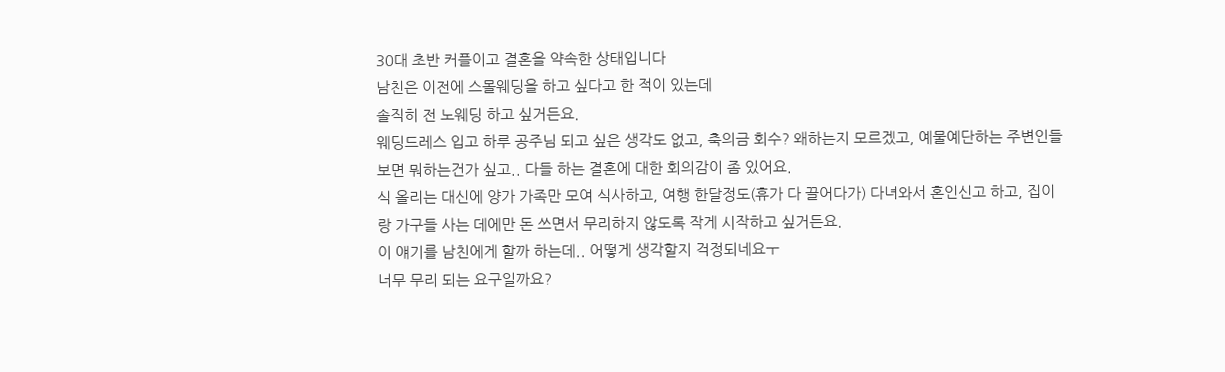30대 초반 커플이고 결혼을 약속한 상태입니다
남친은 이전에 스몰웨딩을 하고 싶다고 한 적이 있는데
솔직히 전 노웨딩 하고 싶거든요.
웨딩드레스 입고 하루 공주님 되고 싶은 생각도 없고, 축의금 회수? 왜하는지 모르겠고, 예물예단하는 주변인들 보면 뭐하는건가 싶고.. 다들 하는 결혼에 대한 회의감이 좀 있어요.
식 올리는 대신에 양가 가족만 모여 식사하고, 여행 한달정도(휴가 다 끌어다가) 다녀와서 혼인신고 하고, 집이랑 가구들 사는 데에만 돈 쓰면서 무리하지 않도록 작게 시작하고 싶거든요.
이 얘기를 남친에게 할까 하는데.. 어떻게 생각할지 걱정되네요ㅜ
너무 무리 되는 요구일까요?